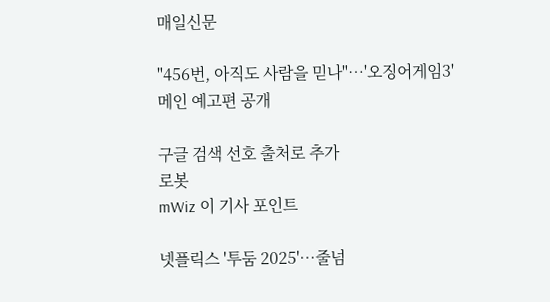매일신문

"456번, 아직도 사람을 믿나"…'오징어게임3' 메인 예고편 공개

구글 검색 선호 출처로 추가
로봇
mWiz 이 기사 포인트

넷플릭스 '투둠 2025'…줄넘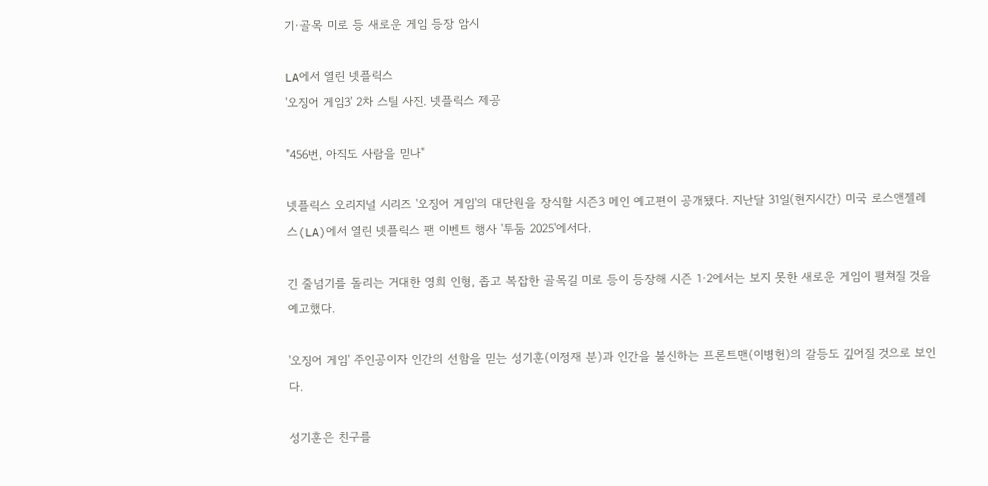기·골목 미로 등 새로운 게임 등장 암시

LA에서 열린 넷플릭스
'오징어 게임3' 2차 스틸 사진. 넷플릭스 제공

"456번, 아직도 사람을 믿나"

넷플릭스 오리지널 시리즈 '오징어 게임'의 대단원을 장식할 시즌3 메인 예고편이 공개됐다. 지난달 31일(현지시간) 미국 로스앤젤레스(LA)에서 열린 넷플릭스 팬 이벤트 행사 '투둠 2025'에서다.

긴 줄넘기를 돌리는 거대한 영희 인형, 좁고 복잡한 골목길 미로 등이 등장해 시즌 1·2에서는 보지 못한 새로운 게임이 펼쳐질 것을 예고했다.

'오징어 게임' 주인공이자 인간의 선함을 믿는 성기훈(이정재 분)과 인간을 불신하는 프론트맨(이병헌)의 갈등도 깊어질 것으로 보인다.

성기훈은 친구를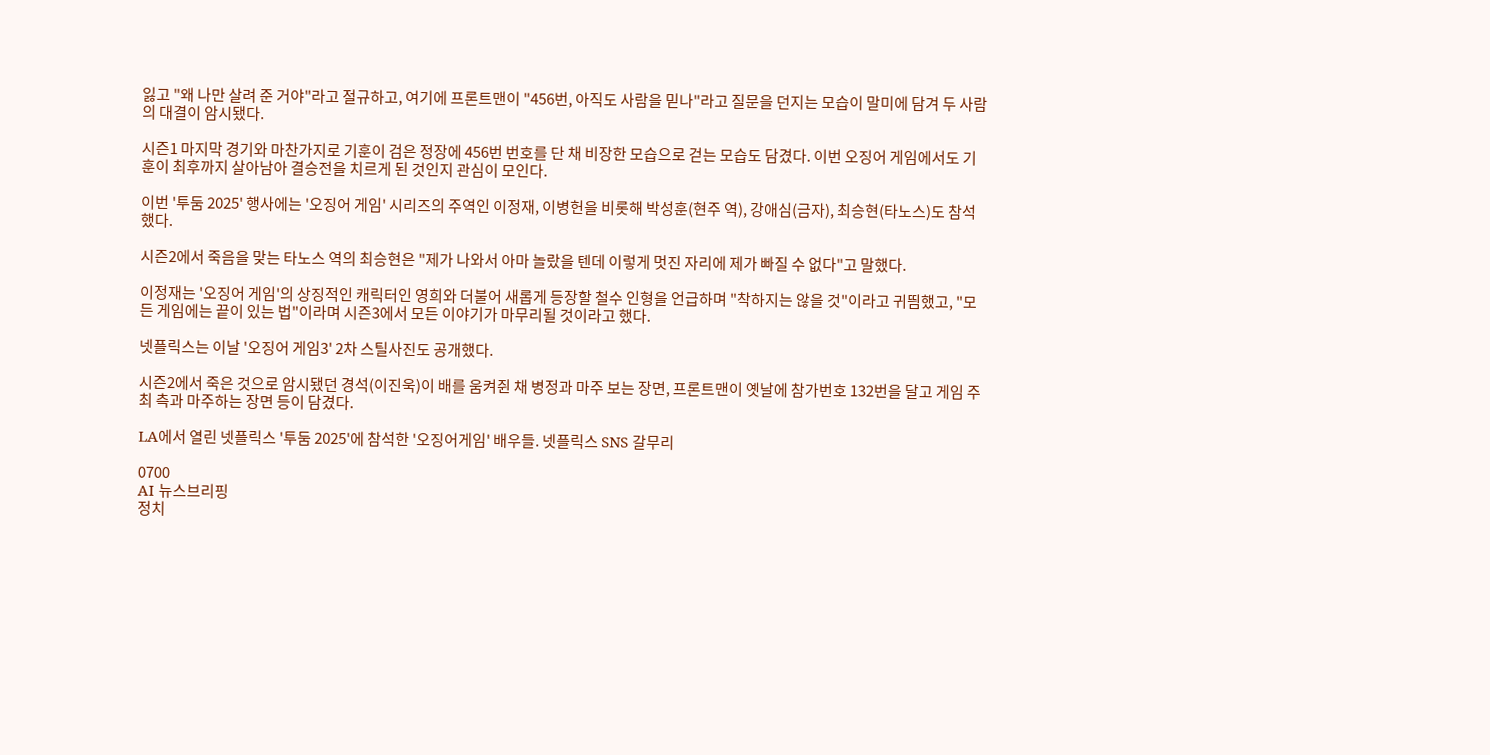잃고 "왜 나만 살려 준 거야"라고 절규하고, 여기에 프론트맨이 "456번, 아직도 사람을 믿나"라고 질문을 던지는 모습이 말미에 담겨 두 사람의 대결이 암시됐다.

시즌1 마지막 경기와 마찬가지로 기훈이 검은 정장에 456번 번호를 단 채 비장한 모습으로 걷는 모습도 담겼다. 이번 오징어 게임에서도 기훈이 최후까지 살아남아 결승전을 치르게 된 것인지 관심이 모인다.

이번 '투둠 2025' 행사에는 '오징어 게임' 시리즈의 주역인 이정재, 이병헌을 비롯해 박성훈(현주 역), 강애심(금자), 최승현(타노스)도 참석했다.

시즌2에서 죽음을 맞는 타노스 역의 최승현은 "제가 나와서 아마 놀랐을 텐데 이렇게 멋진 자리에 제가 빠질 수 없다"고 말했다.

이정재는 '오징어 게임'의 상징적인 캐릭터인 영희와 더불어 새롭게 등장할 철수 인형을 언급하며 "착하지는 않을 것"이라고 귀띔했고, "모든 게임에는 끝이 있는 법"이라며 시즌3에서 모든 이야기가 마무리될 것이라고 했다.

넷플릭스는 이날 '오징어 게임3' 2차 스틸사진도 공개했다.

시즌2에서 죽은 것으로 암시됐던 경석(이진욱)이 배를 움켜쥔 채 병정과 마주 보는 장면, 프론트맨이 옛날에 참가번호 132번을 달고 게임 주최 측과 마주하는 장면 등이 담겼다.

LA에서 열린 넷플릭스 '투둠 2025'에 참석한 '오징어게임' 배우들. 넷플릭스 SNS 갈무리

0700
AI 뉴스브리핑
정치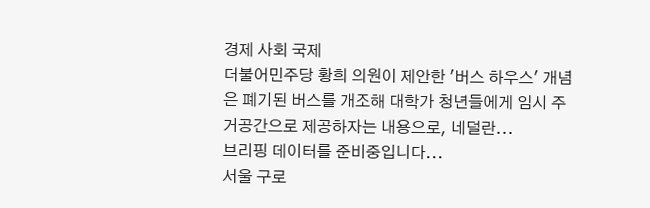경제 사회 국제
더불어민주당 황희 의원이 제안한 '버스 하우스' 개념은 폐기된 버스를 개조해 대학가 청년들에게 임시 주거공간으로 제공하자는 내용으로, 네덜란...
브리핑 데이터를 준비중입니다...
서울 구로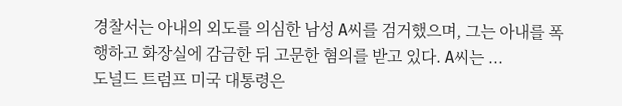경찰서는 아내의 외도를 의심한 남성 A씨를 검거했으며, 그는 아내를 폭행하고 화장실에 감금한 뒤 고문한 혐의를 받고 있다. A씨는 ...
도널드 트럼프 미국 대통령은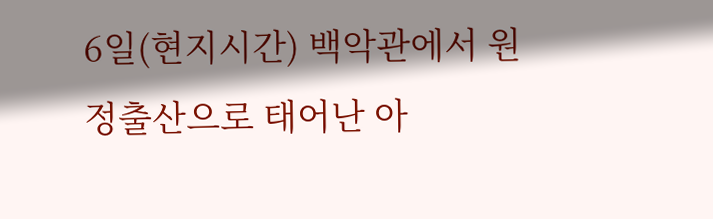6일(현지시간) 백악관에서 원정출산으로 태어난 아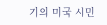기의 미국 시민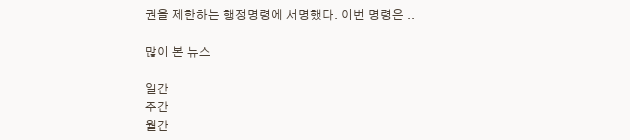권을 제한하는 행정명령에 서명했다. 이번 명령은 ..

많이 본 뉴스

일간
주간
월간